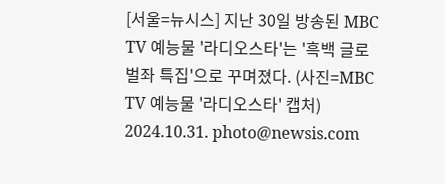[서울=뉴시스] 지난 30일 방송된 MBC TV 예능물 '라디오스타'는 '흑백 글로벌좌 특집'으로 꾸며졌다. (사진=MBC TV 예능물 '라디오스타' 캡처) 2024.10.31. photo@newsis.com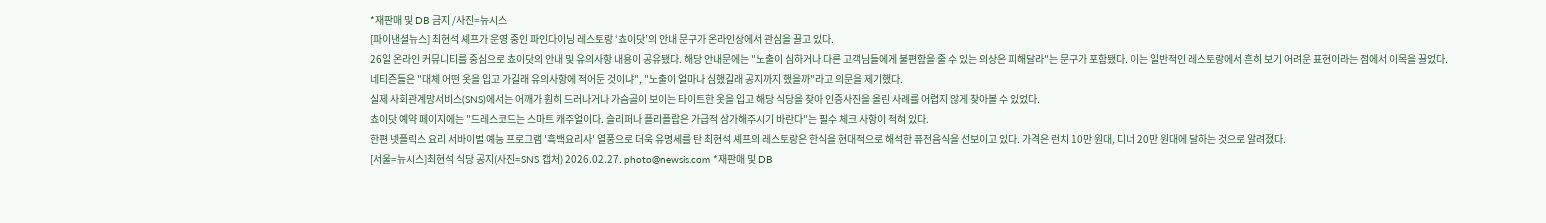*재판매 및 DB 금지 /사진=뉴시스
[파이낸셜뉴스] 최현석 셰프가 운영 중인 파인다이닝 레스토랑 ‘쵸이닷’의 안내 문구가 온라인상에서 관심을 끌고 있다.
26일 온라인 커뮤니티를 중심으로 쵸이닷의 안내 및 유의사항 내용이 공유됐다. 해당 안내문에는 "노출이 심하거나 다른 고객님들에게 불편함을 줄 수 있는 의상은 피해달라"는 문구가 포함됐다. 이는 일반적인 레스토랑에서 흔히 보기 어려운 표현이라는 점에서 이목을 끌었다.
네티즌들은 "대체 어떤 옷을 입고 가길래 유의사항에 적어둔 것이냐", "노출이 얼마나 심했길래 공지까지 했을까"라고 의문을 제기했다.
실제 사회관계망서비스(SNS)에서는 어깨가 훤히 드러나거나 가슴골이 보이는 타이트한 옷을 입고 해당 식당을 찾아 인증사진을 올린 사례를 어렵지 않게 찾아볼 수 있었다.
쵸이닷 예약 페이지에는 "드레스코드는 스마트 캐주얼이다. 슬리퍼나 플리플랍은 가급적 삼가해주시기 바란다"는 필수 체크 사항이 적혀 있다.
한편 넷플릭스 요리 서바이벌 예능 프로그램 '흑백요리사' 열풍으로 더욱 유명세를 탄 최현석 셰프의 레스토랑은 한식을 현대적으로 해석한 퓨전음식을 선보이고 있다. 가격은 런치 10만 원대, 디너 20만 원대에 달하는 것으로 알려졌다.
[서울=뉴시스]최현석 식당 공지(사진=SNS 캡처) 2026.02.27. photo@newsis.com *재판매 및 DB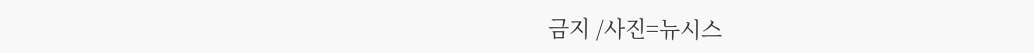금지 /사진=뉴시스